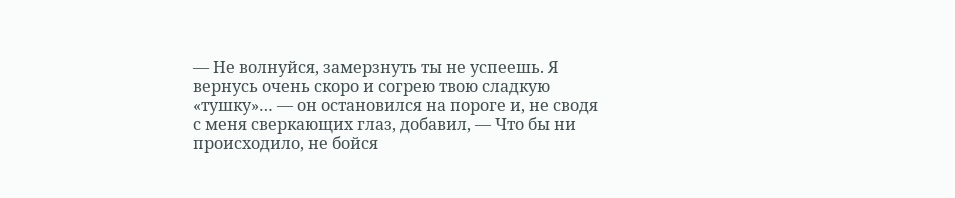— Не волнуйся, замерзнуть ты не успеешь. Я вернусь очень скоро и согрею твою сладкую «тушку»… — он остановился на пороге и, не сводя с меня сверкающих глаз, добавил, — Что бы ни происходило, не бойся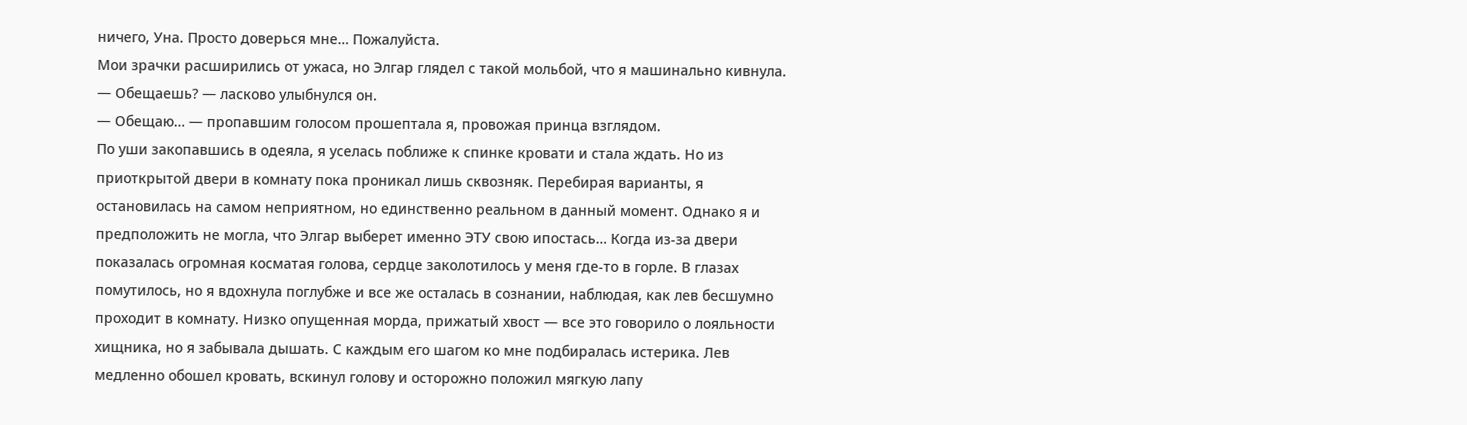ничего, Уна. Просто доверься мне… Пожалуйста.
Мои зрачки расширились от ужаса, но Элгар глядел с такой мольбой, что я машинально кивнула.
— Обещаешь? — ласково улыбнулся он.
— Обещаю… — пропавшим голосом прошептала я, провожая принца взглядом.
По уши закопавшись в одеяла, я уселась поближе к спинке кровати и стала ждать. Но из приоткрытой двери в комнату пока проникал лишь сквозняк. Перебирая варианты, я остановилась на самом неприятном, но единственно реальном в данный момент. Однако я и предположить не могла, что Элгар выберет именно ЭТУ свою ипостась… Когда из-за двери показалась огромная косматая голова, сердце заколотилось у меня где-то в горле. В глазах помутилось, но я вдохнула поглубже и все же осталась в сознании, наблюдая, как лев бесшумно проходит в комнату. Низко опущенная морда, прижатый хвост — все это говорило о лояльности хищника, но я забывала дышать. С каждым его шагом ко мне подбиралась истерика. Лев медленно обошел кровать, вскинул голову и осторожно положил мягкую лапу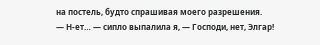на постель, будто спрашивая моего разрешения.
— Н-ет… — сипло выпалила я, — Господи, нет, Элгар!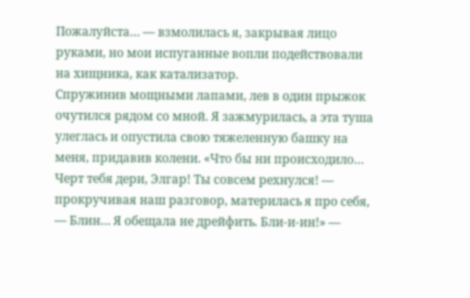Пожалуйста… — взмолилась я, закрывая лицо руками, но мои испуганные вопли подействовали на хищника, как катализатор.
Спружинив мощными лапами, лев в один прыжок очутился рядом со мной. Я зажмурилась, а эта туша улеглась и опустила свою тяжеленную башку на меня, придавив колени. «Что бы ни происходило… Черт тебя дери, Элгар! Ты совсем рехнулся! — прокручивая наш разговор, материлась я про себя, — Блин… Я обещала не дрейфить. Бли-и-ин!» —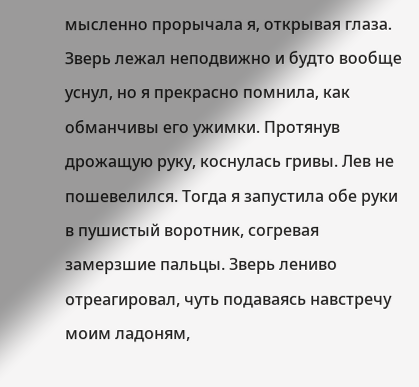мысленно прорычала я, открывая глаза. Зверь лежал неподвижно и будто вообще уснул, но я прекрасно помнила, как обманчивы его ужимки. Протянув дрожащую руку, коснулась гривы. Лев не пошевелился. Тогда я запустила обе руки в пушистый воротник, согревая замерзшие пальцы. Зверь лениво отреагировал, чуть подаваясь навстречу моим ладоням,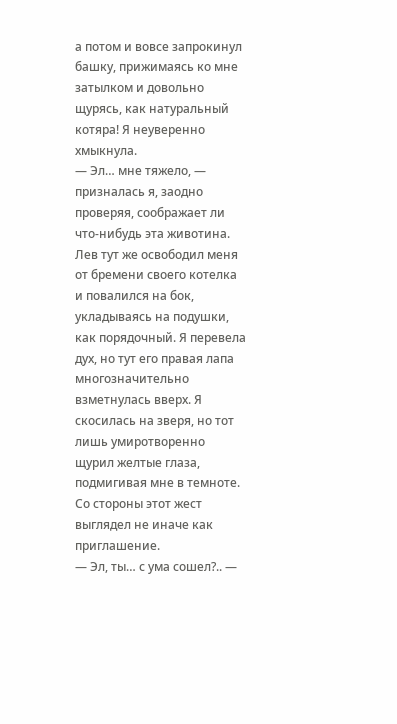а потом и вовсе запрокинул башку, прижимаясь ко мне затылком и довольно щурясь, как натуральный котяра! Я неуверенно хмыкнула.
— Эл… мне тяжело, — призналась я, заодно проверяя, соображает ли что-нибудь эта животина.
Лев тут же освободил меня от бремени своего котелка и повалился на бок, укладываясь на подушки, как порядочный. Я перевела дух, но тут его правая лапа многозначительно взметнулась вверх. Я скосилась на зверя, но тот лишь умиротворенно щурил желтые глаза, подмигивая мне в темноте. Со стороны этот жест выглядел не иначе как приглашение.
— Эл, ты… с ума сошел?.. —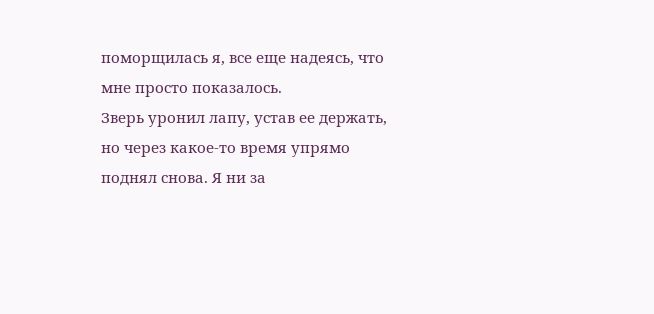поморщилась я, все еще надеясь, что мне просто показалось.
Зверь уронил лапу, устав ее держать, но через какое-то время упрямо поднял снова. Я ни за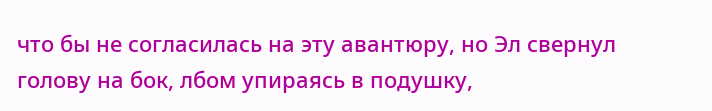что бы не согласилась на эту авантюру, но Эл свернул голову на бок, лбом упираясь в подушку,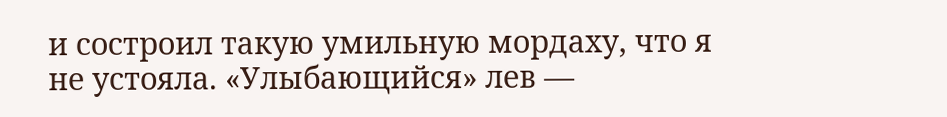и состроил такую умильную мордаху, что я не устояла. «Улыбающийся» лев —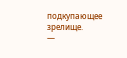подкупающее зрелище.
—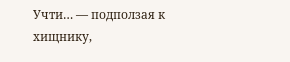Учти… — подползая к хищнику,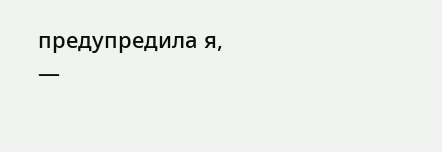предупредила я, —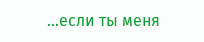…если ты меня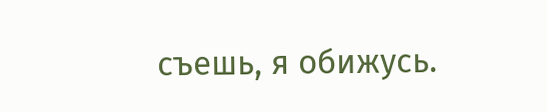съешь, я обижусь.